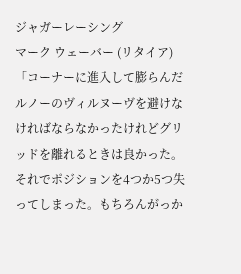ジャガーレーシング
マーク ウェーバー (リタイア)
「コーナーに進入して膨らんだルノーのヴィルヌーヴを避けなければならなかったけれどグリッドを離れるときは良かった。それでポジションを4つか5つ失ってしまった。もちろんがっか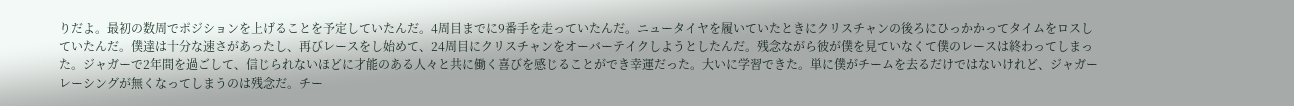りだよ。最初の数周でポジションを上げることを予定していたんだ。4周目までに9番手を走っていたんだ。ニュータイヤを履いていたときにクリスチャンの後ろにひっかかってタイムをロスしていたんだ。僕達は十分な速さがあったし、再びレースをし始めて、24周目にクリスチャンをオーバーテイクしようとしたんだ。残念ながら彼が僕を見ていなくて僕のレースは終わってしまった。ジャガーで2年間を過ごして、信じられないほどに才能のある人々と共に働く喜びを感じることができ幸運だった。大いに学習できた。単に僕がチームを去るだけではないけれど、ジャガーレーシングが無くなってしまうのは残念だ。チー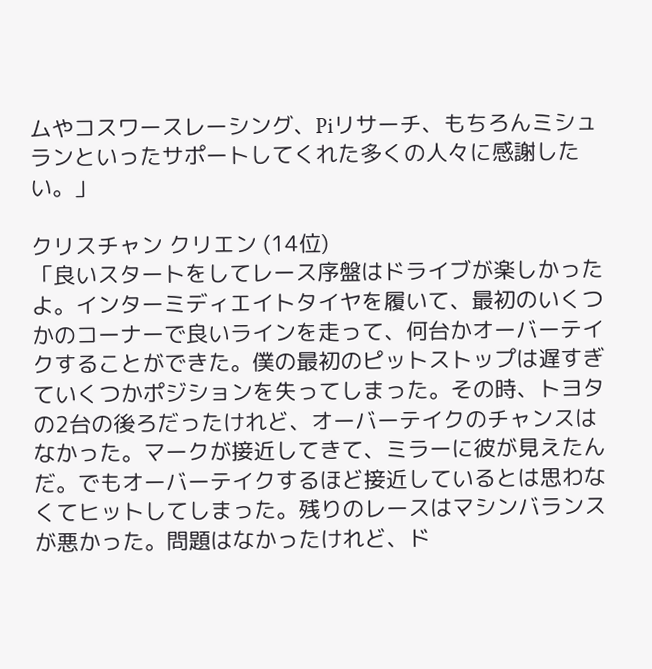ムやコスワースレーシング、Piリサーチ、もちろんミシュランといったサポートしてくれた多くの人々に感謝したい。」

クリスチャン クリエン (14位)
「良いスタートをしてレース序盤はドライブが楽しかったよ。インターミディエイトタイヤを履いて、最初のいくつかのコーナーで良いラインを走って、何台かオーバーテイクすることができた。僕の最初のピットストップは遅すぎていくつかポジションを失ってしまった。その時、トヨタの2台の後ろだったけれど、オーバーテイクのチャンスはなかった。マークが接近してきて、ミラーに彼が見えたんだ。でもオーバーテイクするほど接近しているとは思わなくてヒットしてしまった。残りのレースはマシンバランスが悪かった。問題はなかったけれど、ド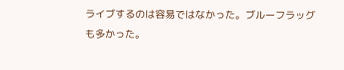ライブするのは容易ではなかった。ブルーフラッグも多かった。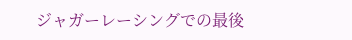ジャガーレーシングでの最後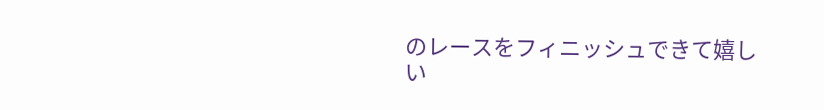のレースをフィニッシュできて嬉しい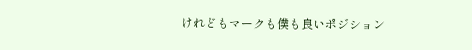けれどもマークも僕も良いポジション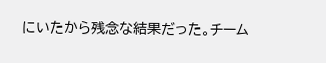にいたから残念な結果だった。チーム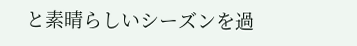と素晴らしいシーズンを過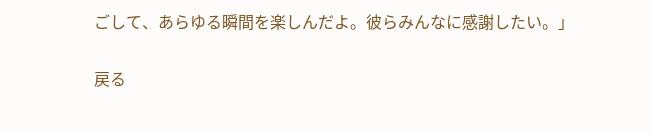ごして、あらゆる瞬間を楽しんだよ。彼らみんなに感謝したい。」


戻る